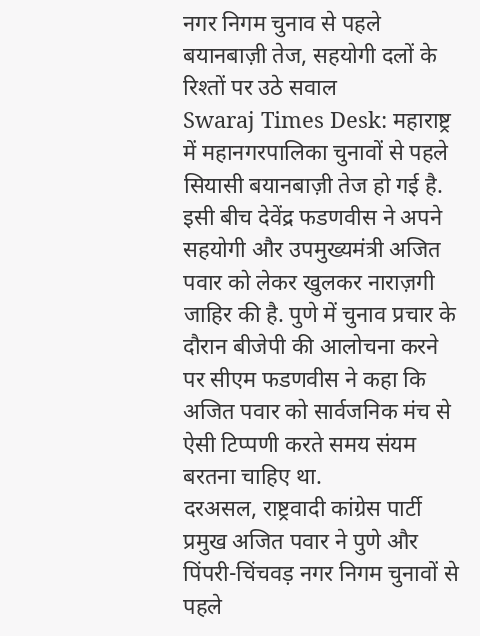नगर निगम चुनाव से पहले बयानबाज़ी तेज, सहयोगी दलों के रिश्तों पर उठे सवाल
Swaraj Times Desk: महाराष्ट्र में महानगरपालिका चुनावों से पहले सियासी बयानबाज़ी तेज हो गई है. इसी बीच देवेंद्र फडणवीस ने अपने सहयोगी और उपमुख्यमंत्री अजित पवार को लेकर खुलकर नाराज़गी जाहिर की है. पुणे में चुनाव प्रचार के दौरान बीजेपी की आलोचना करने पर सीएम फडणवीस ने कहा कि अजित पवार को सार्वजनिक मंच से ऐसी टिप्पणी करते समय संयम बरतना चाहिए था.
दरअसल, राष्ट्रवादी कांग्रेस पार्टी प्रमुख अजित पवार ने पुणे और पिंपरी-चिंचवड़ नगर निगम चुनावों से पहले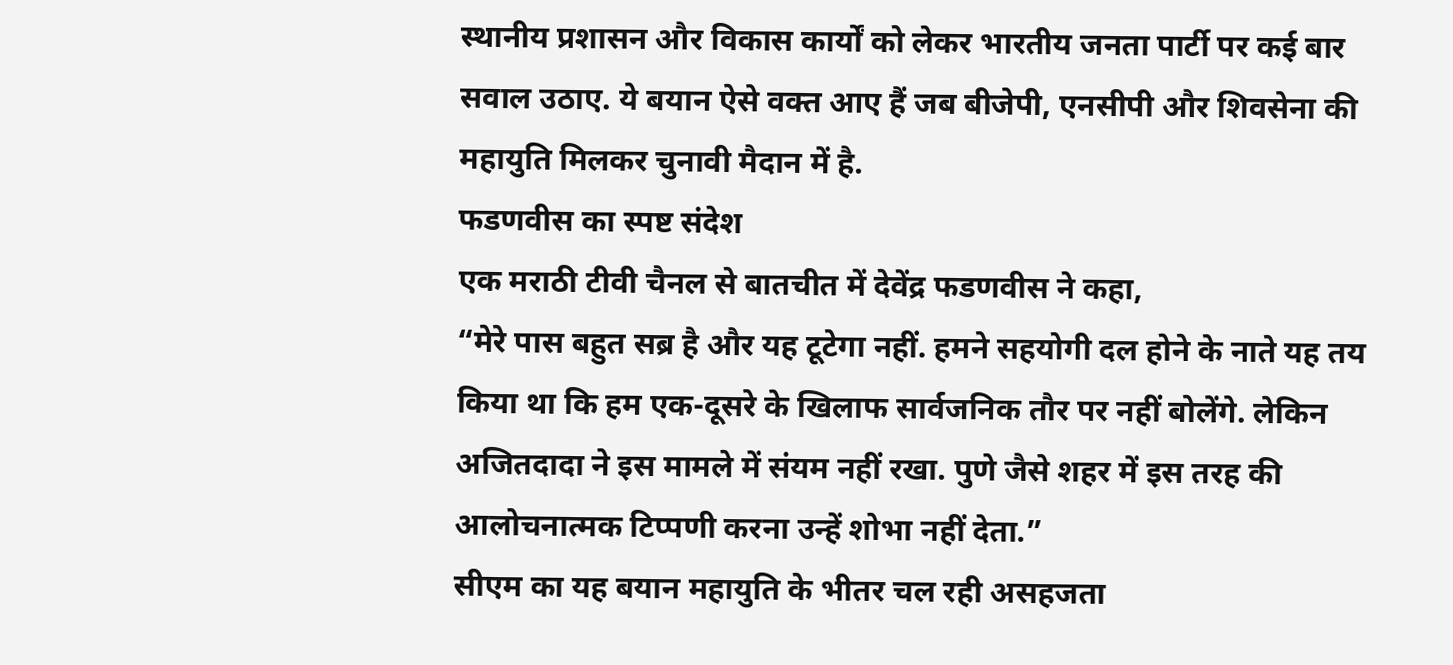स्थानीय प्रशासन और विकास कार्यों को लेकर भारतीय जनता पार्टी पर कई बार सवाल उठाए. ये बयान ऐसे वक्त आए हैं जब बीजेपी, एनसीपी और शिवसेना की महायुति मिलकर चुनावी मैदान में है.
फडणवीस का स्पष्ट संदेश
एक मराठी टीवी चैनल से बातचीत में देवेंद्र फडणवीस ने कहा,
“मेरे पास बहुत सब्र है और यह टूटेगा नहीं. हमने सहयोगी दल होने के नाते यह तय किया था कि हम एक-दूसरे के खिलाफ सार्वजनिक तौर पर नहीं बोलेंगे. लेकिन अजितदादा ने इस मामले में संयम नहीं रखा. पुणे जैसे शहर में इस तरह की आलोचनात्मक टिप्पणी करना उन्हें शोभा नहीं देता.”
सीएम का यह बयान महायुति के भीतर चल रही असहजता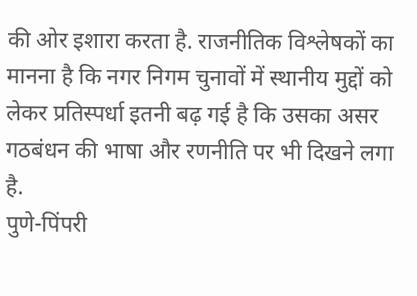की ओर इशारा करता है. राजनीतिक विश्लेषकों का मानना है कि नगर निगम चुनावों में स्थानीय मुद्दों को लेकर प्रतिस्पर्धा इतनी बढ़ गई है कि उसका असर गठबंधन की भाषा और रणनीति पर भी दिखने लगा है.
पुणे-पिंपरी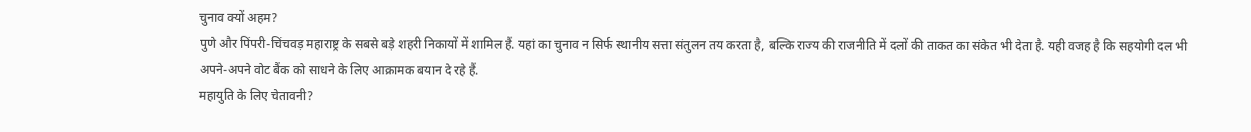चुनाव क्यों अहम?
पुणे और पिंपरी-चिंचवड़ महाराष्ट्र के सबसे बड़े शहरी निकायों में शामिल हैं. यहां का चुनाव न सिर्फ स्थानीय सत्ता संतुलन तय करता है, बल्कि राज्य की राजनीति में दलों की ताकत का संकेत भी देता है. यही वजह है कि सहयोगी दल भी अपने-अपने वोट बैंक को साधने के लिए आक्रामक बयान दे रहे हैं.
महायुति के लिए चेतावनी?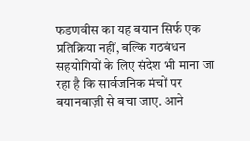फडणवीस का यह बयान सिर्फ एक प्रतिक्रिया नहीं, बल्कि गठबंधन सहयोगियों के लिए संदेश भी माना जा रहा है कि सार्वजनिक मंचों पर बयानबाज़ी से बचा जाए. आने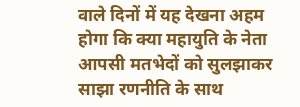वाले दिनों में यह देखना अहम होगा कि क्या महायुति के नेता आपसी मतभेदों को सुलझाकर साझा रणनीति के साथ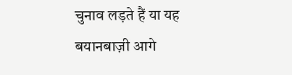चुनाव लड़ते हैं या यह बयानबाज़ी आगे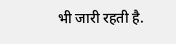भी जारी रहती है.